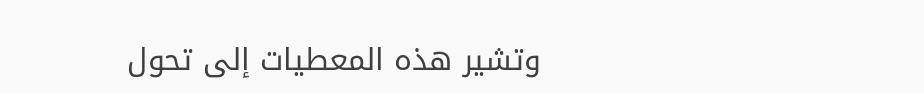وتشير هذه المعطيات إلى تحول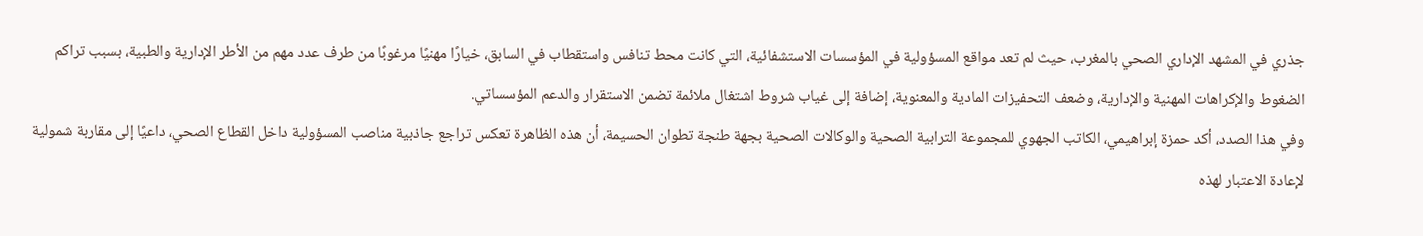جذري في المشهد الإداري الصحي بالمغرب، حيث لم تعد مواقع المسؤولية في المؤسسات الاستشفائية، التي كانت محط تنافس واستقطاب في السابق، خيارًا مهنيًا مرغوبًا من طرف عدد مهم من الأطر الإدارية والطبية، بسبب تراكم الضغوط والإكراهات المهنية والإدارية، وضعف التحفيزات المادية والمعنوية، إضافة إلى غياب شروط اشتغال ملائمة تضمن الاستقرار والدعم المؤسساتي.
وفي هذا الصدد، أكد حمزة إبراهيمي، الكاتب الجهوي للمجموعة الترابية الصحية والوكالات الصحية بجهة طنجة تطوان الحسيمة، أن هذه الظاهرة تعكس تراجع جاذبية مناصب المسؤولية داخل القطاع الصحي، داعيًا إلى مقاربة شمولية لإعادة الاعتبار لهذه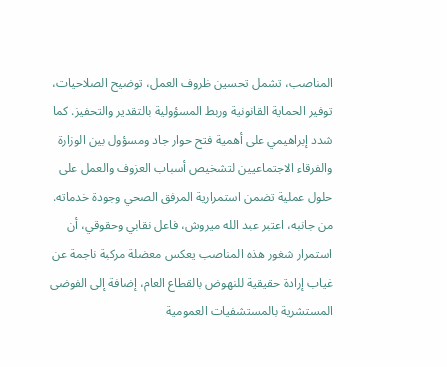المناصب، تشمل تحسين ظروف العمل، توضيح الصلاحيات، توفير الحماية القانونية وربط المسؤولية بالتقدير والتحفيز. كما شدد إبراهيمي على أهمية فتح حوار جاد ومسؤول بين الوزارة والفرقاء الاجتماعيين لتشخيص أسباب العزوف والعمل على حلول عملية تضمن استمرارية المرفق الصحي وجودة خدماته.
من جانبه، اعتبر عبد الله ميروش، فاعل نقابي وحقوقي، أن استمرار شغور هذه المناصب يعكس معضلة مركبة ناجمة عن غياب إرادة حقيقية للنهوض بالقطاع العام، إضافة إلى الفوضى المستشرية بالمستشفيات العمومية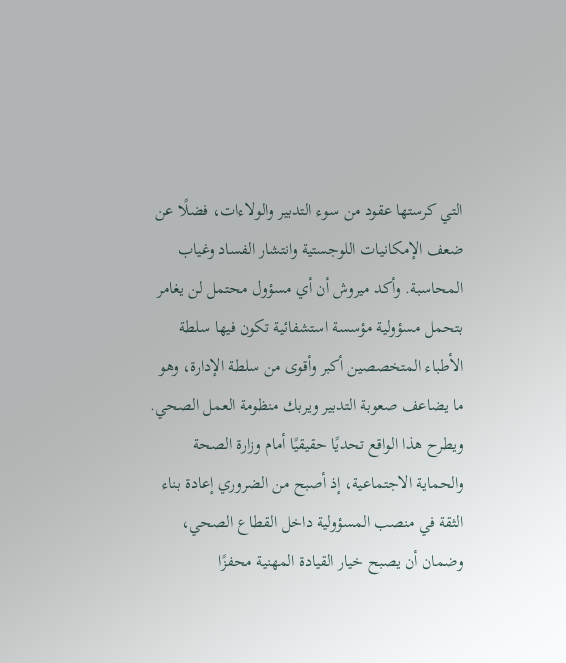التي كرستها عقود من سوء التدبير والولاءات، فضلًا عن ضعف الإمكانيات اللوجستية وانتشار الفساد وغياب المحاسبة. وأكد ميروش أن أي مسؤول محتمل لن يغامر بتحمل مسؤولية مؤسسة استشفائية تكون فيها سلطة الأطباء المتخصصين أكبر وأقوى من سلطة الإدارة، وهو ما يضاعف صعوبة التدبير ويربك منظومة العمل الصحي.
ويطرح هذا الواقع تحديًا حقيقيًا أمام وزارة الصحة والحماية الاجتماعية، إذ أصبح من الضروري إعادة بناء الثقة في منصب المسؤولية داخل القطاع الصحي، وضمان أن يصبح خيار القيادة المهنية محفزًا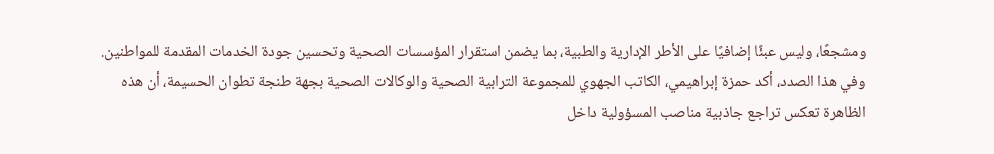ومشجعًا، وليس عبئًا إضافيًا على الأطر الإدارية والطبية، بما يضمن استقرار المؤسسات الصحية وتحسين جودة الخدمات المقدمة للمواطنين.
وفي هذا الصدد، أكد حمزة إبراهيمي، الكاتب الجهوي للمجموعة الترابية الصحية والوكالات الصحية بجهة طنجة تطوان الحسيمة، أن هذه الظاهرة تعكس تراجع جاذبية مناصب المسؤولية داخل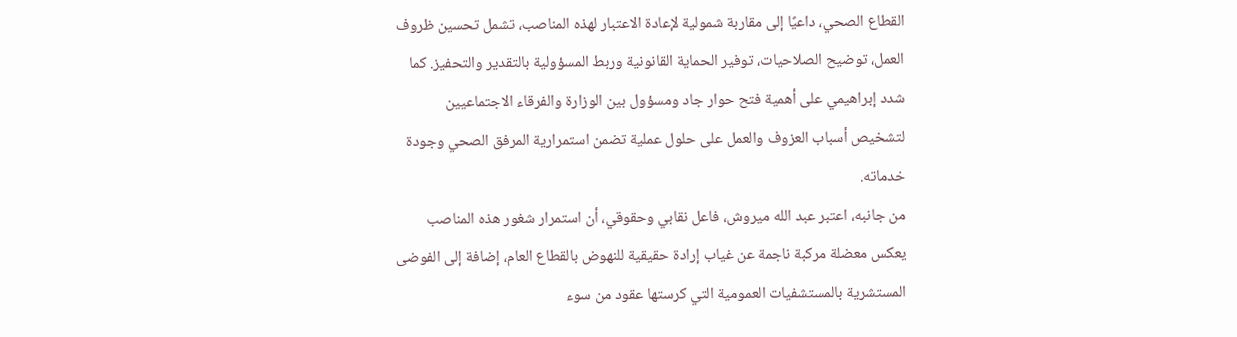القطاع الصحي، داعيًا إلى مقاربة شمولية لإعادة الاعتبار لهذه المناصب، تشمل تحسين ظروف العمل، توضيح الصلاحيات، توفير الحماية القانونية وربط المسؤولية بالتقدير والتحفيز. كما شدد إبراهيمي على أهمية فتح حوار جاد ومسؤول بين الوزارة والفرقاء الاجتماعيين لتشخيص أسباب العزوف والعمل على حلول عملية تضمن استمرارية المرفق الصحي وجودة خدماته.
من جانبه، اعتبر عبد الله ميروش، فاعل نقابي وحقوقي، أن استمرار شغور هذه المناصب يعكس معضلة مركبة ناجمة عن غياب إرادة حقيقية للنهوض بالقطاع العام، إضافة إلى الفوضى المستشرية بالمستشفيات العمومية التي كرستها عقود من سوء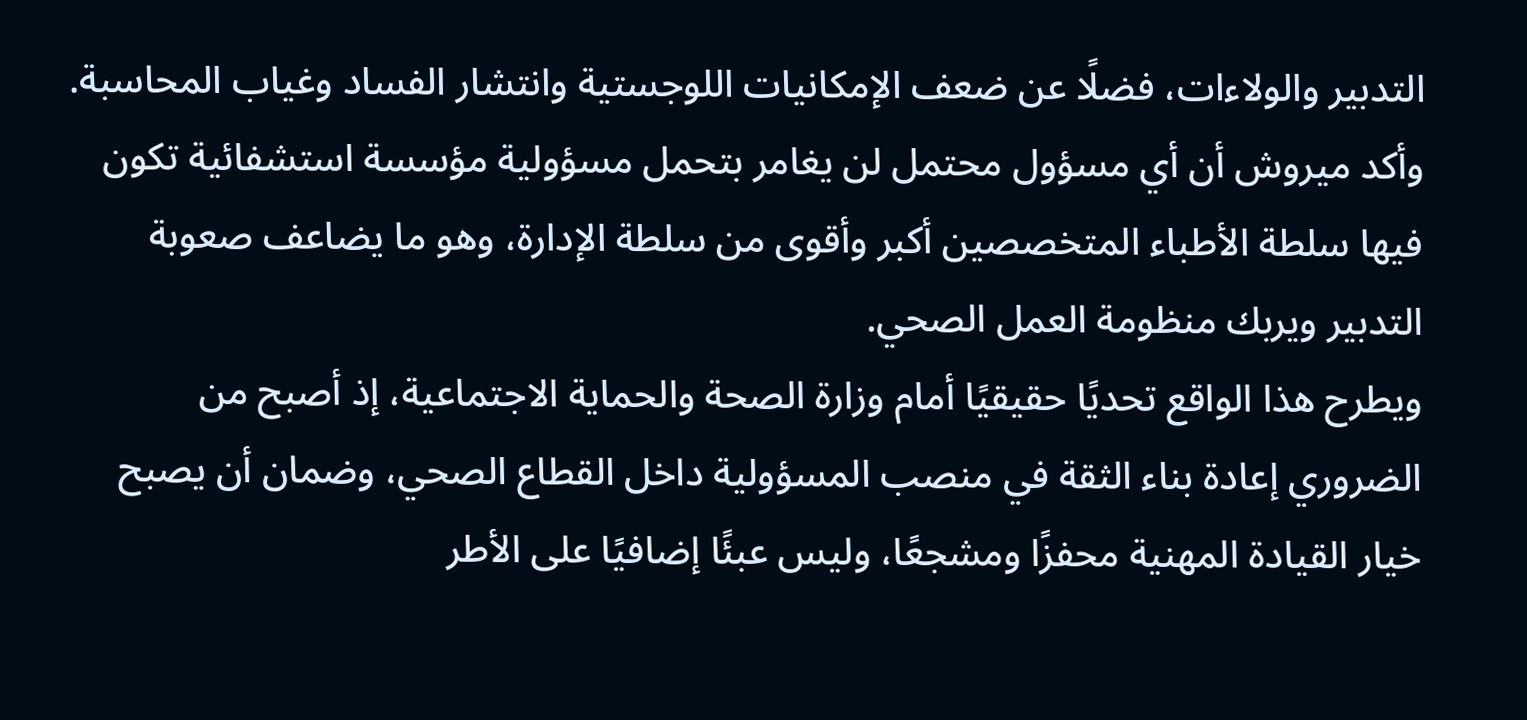التدبير والولاءات، فضلًا عن ضعف الإمكانيات اللوجستية وانتشار الفساد وغياب المحاسبة. وأكد ميروش أن أي مسؤول محتمل لن يغامر بتحمل مسؤولية مؤسسة استشفائية تكون فيها سلطة الأطباء المتخصصين أكبر وأقوى من سلطة الإدارة، وهو ما يضاعف صعوبة التدبير ويربك منظومة العمل الصحي.
ويطرح هذا الواقع تحديًا حقيقيًا أمام وزارة الصحة والحماية الاجتماعية، إذ أصبح من الضروري إعادة بناء الثقة في منصب المسؤولية داخل القطاع الصحي، وضمان أن يصبح خيار القيادة المهنية محفزًا ومشجعًا، وليس عبئًا إضافيًا على الأطر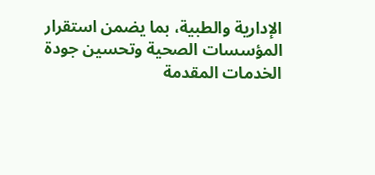الإدارية والطبية، بما يضمن استقرار المؤسسات الصحية وتحسين جودة الخدمات المقدمة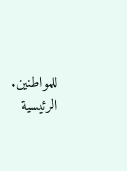للمواطنين.
الرئيسية